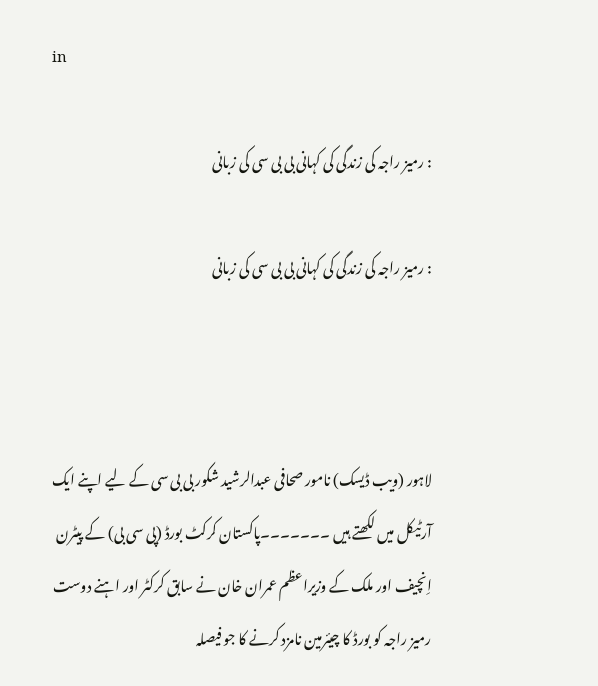in

: رمیز راجہ کی زندگی کی کہانی بی بی سی کی زبانی

: رمیز راجہ کی زندگی کی کہانی بی بی سی کی زبانی



لاہور (ویب ڈیسک) نامور صحافی عبدالرشید شکور بی بی سی کے لیے اپنے ایک آرٹیکل میں لکھتے ہیں ۔۔۔۔۔۔۔پاکستان کرکٹ بورڈ (پی سی بی) کے پیٹرن اِنچیف اور ملک کے وزیراعظم عمران خان نے سابق کرکٹر اور اہنے دوست رمیز راجہ کو بورڈ کا چیئرمین نامزد کرنے کا جو فیصلہ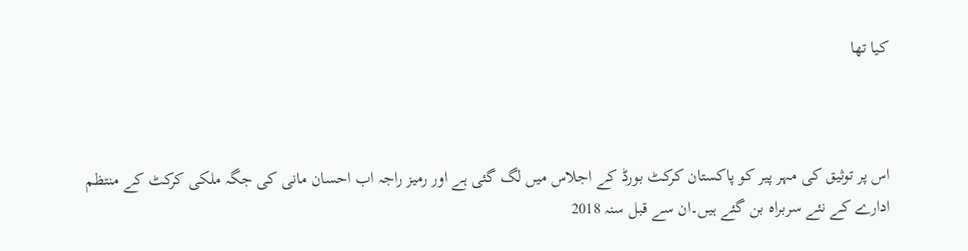کیا تھا



اس پر توثیق کی مہر پیر کو پاکستان کرکٹ بورڈ کے اجلاس میں لگ گئی ہے اور رمیز راجہ اب احسان مانی کی جگہ ملکی کرکٹ کے منتظم ادارے کے نئے سربراہ بن گئے ہیں۔ان سے قبل سنہ 2018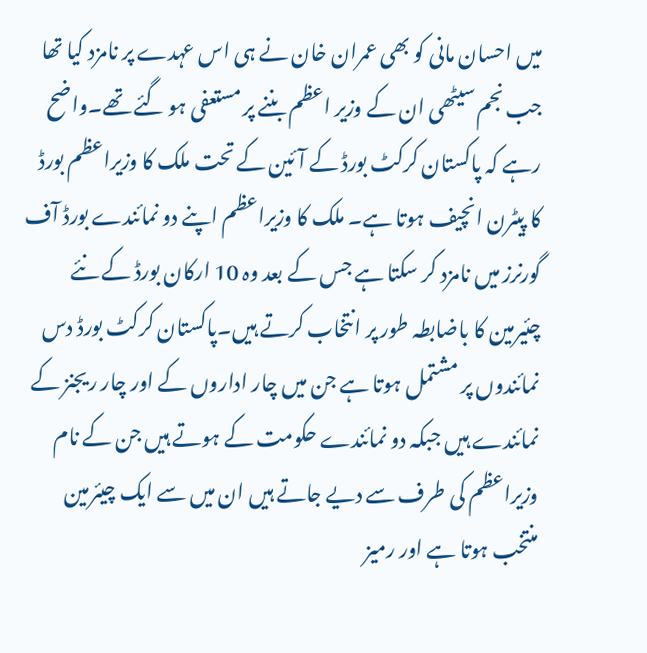میں احسان مانی کو بھی عمران خان نے ہی اس عہدے پر نامزد کیا تھا جب نجم سیٹھی ان کے وزیر اعظم بننے پر مستعفی ہو گئے تھے۔واضح رہے کہ پاکستان کرکٹ بورڈ کے آئین کے تحت ملک کا وزیراعظم بورڈ کا پیٹرن انچیف ہوتا ہے۔ ملک کا وزیراعظم اپنے دو نمائندے بورڈ آف گورنرز میں نامزد کر سکتا ہے جس کے بعد وہ 10 ارکان بورڈ کے نئے چئیرمین کا باضابطہ طور پر انتخاب کرتے ہیں۔پاکستان کرکٹ بورڈ دس نمائندوں پر مشتمل ہوتا ہے جن میں چار اداروں کے اور چار ریجنز کے نمائندے ہیں جبکہ دو نمائندے حکومت کے ہوتے ہیں جن کے نام وزیراعظم کی طرف سے دیے جاتے ہیں ان میں سے ایک چیئرمین منتخب ہوتا ہے اور رمیز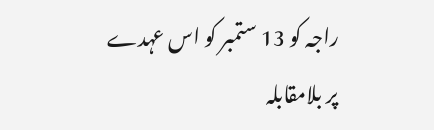راجہ کو 13 ستمبر کو اس عہدے پر بلامقابلہ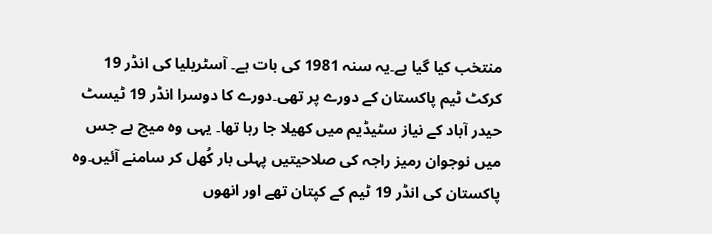منتخب کیا گیا ہے۔یہ سنہ 1981 کی بات ہے۔ آسٹریلیا کی انڈر 19 کرکٹ ٹیم پاکستان کے دورے پر تھی۔دورے کا دوسرا انڈر 19 ٹیسٹ حیدر آباد کے نیاز سٹیڈیم میں کھیلا جا رہا تھا۔ یہی وہ میچ ہے جس میں نوجوان رمیز راجہ کی صلاحیتیں پہلی بار کُھل کر سامنے آئیں۔وہ پاکستان کی انڈر 19 ٹیم کے کپتان تھے اور انھوں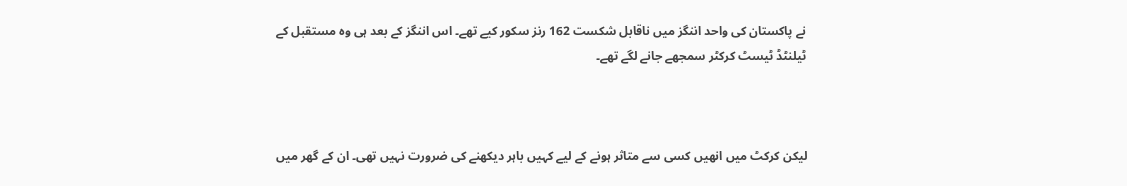نے پاکستان کی واحد اننگز میں ناقابل شکست 162 رنز سکور کیے تھے۔ اس اننگز کے بعد ہی وہ مستقبل کے ٹیلنٹڈ ٹیسٹ کرکٹر سمجھے جانے لگے تھے۔



لیکن کرکٹ میں انھیں کسی سے متاثر ہونے کے لیے کہیں باہر دیکھنے کی ضرورت نہیں تھی۔ ان کے گھر میں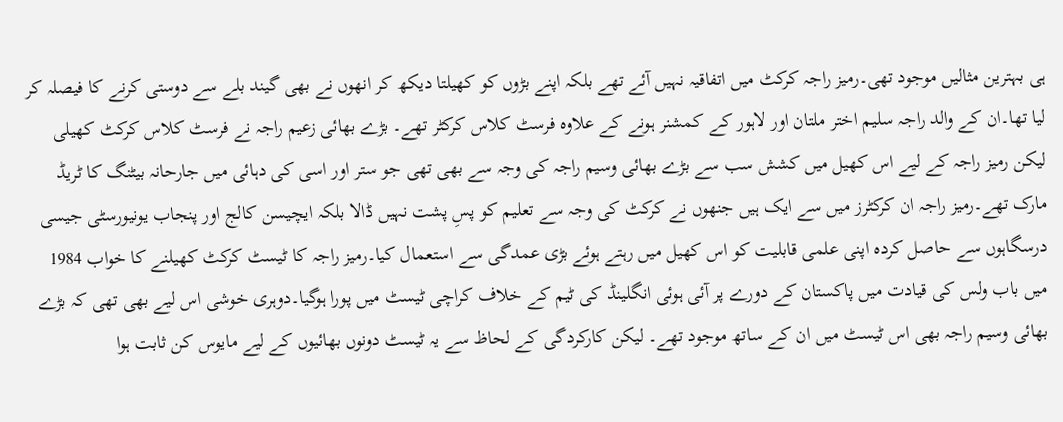ہی بہترین مثالیں موجود تھی۔رمیز راجہ کرکٹ میں اتفاقیہ نہیں آئے تھے بلکہ اپنے بڑوں کو کھیلتا دیکھ کر انھوں نے بھی گیند بلے سے دوستی کرنے کا فیصلہ کر لیا تھا۔ان کے والد راجہ سلیم اختر ملتان اور لاہور کے کمشنر ہونے کے علاوہ فرسٹ کلاس کرکٹر تھے۔ بڑے بھائی زعیم راجہ نے فرسٹ کلاس کرکٹ کھیلی لیکن رمیز راجہ کے لیے اس کھیل میں کشش سب سے بڑے بھائی وسیم راجہ کی وجہ سے بھی تھی جو ستر اور اسی کی دہائی میں جارحانہ بیٹنگ کا ٹریڈ مارک تھے۔رمیز راجہ ان کرکٹرز میں سے ایک ہیں جنھوں نے کرکٹ کی وجہ سے تعلیم کو پسِ پشت نہیں ڈالا بلکہ ایچیسن کالج اور پنجاب یونیورسٹی جیسی درسگاہوں سے حاصل کردہ اپنی علمی قابلیت کو اس کھیل میں رہتے ہوئے بڑی عمدگی سے استعمال کیا۔رمیز راجہ کا ٹیسٹ کرکٹ کھیلنے کا خواب 1984 میں باب ولس کی قیادت میں پاکستان کے دورے پر آئی ہوئی انگلینڈ کی ٹیم کے خلاف کراچی ٹیسٹ میں پورا ہوگیا۔دوہری خوشی اس لیے بھی تھی کہ بڑے بھائی وسیم راجہ بھی اس ٹیسٹ میں ان کے ساتھ موجود تھے۔ لیکن کارکردگی کے لحاظ سے یہ ٹیسٹ دونوں بھائیوں کے لیے مایوس کن ثابت ہوا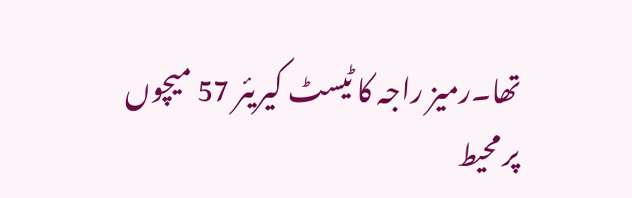تھا۔رمیز راجہ کا ٹیسٹ کیریئر 57 میچوں پر محیط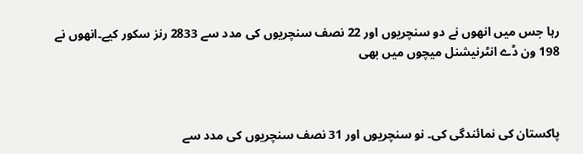رہا جس میں انھوں نے دو سنچریوں اور 22 نصف سنچریوں کی مدد سے 2833 رنز سکور کیے۔انھوں نے 198 ون ڈے انٹرنیشنل میچوں میں بھی



پاکستان کی نمائندگی کی۔ نو سنچریوں اور 31 نصف سنچریوں کی مدد سے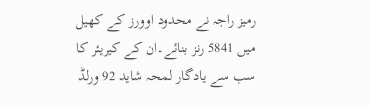رمیز راجہ نے محدود اوورز کے کھیل میں 5841 رنز بنائے۔ان کے کیریئر کا سب سے یادگار لمحہ شاید 92 ورلڈ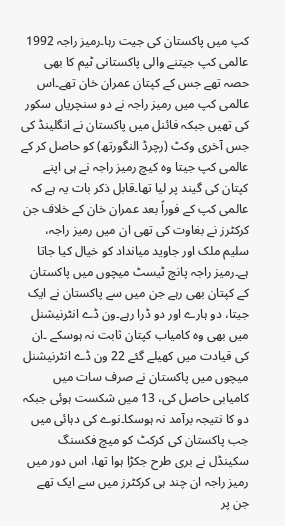کپ میں پاکستان کی جیت رہا۔رمیز راجہ 1992 عالمی کپ جیتنے والی پاکستانی ٹیم کا بھی حصہ تھے جس کے کپتان عمران خان تھے۔اس عالمی کپ میں رمیز راجہ نے دو سنچریاں سکور کی تھیں جبکہ فائنل میں پاکستان نے انگلینڈ کی جس آخری وکٹ (رچرڈ النگورتھ) کو حاصل کر کے عالمی کپ جیتا وہ کیچ رمیز راجہ نے ہی اپنے کپتان کی گیند پر لیا تھا۔قابل ذکر بات یہ ہے کہ عالمی کپ کے فوراً بعد عمران خان کے خلاف جن کرکٹرز نے بغاوت کی تھی ان میں رمیز راجہ، سلیم ملک اور جاوید میانداد کو خیال کیا جاتا ہے۔رمیز راجہ پانچ ٹیسٹ میچوں میں پاکستان کے کپتان بھی رہے جن میں سے پاکستان نے ایک جیتا، دو ہارے اور دو ڈرا رہے۔ون ڈے انٹرنیشنل میں بھی وہ کامیاب کپتان ثابت نہ ہوسکے ۔ان کی قیادت میں کھیلے گئے 22 ون ڈے انٹرنیشنل میچوں میں پاکستان نے صرف سات میں کامیابی حاصل کی، 13 میں شکست ہوئی جبکہ دو کا نتیجہ برآمد نہ ہوسکا۔نوے کی دہائی میں جب پاکستان کی کرکٹ کو میچ فکسنگ سکینڈل نے بری طرح جکڑا ہوا تھا، اس دور میں رمیز راجہ ان چند ہی کرکٹرز میں سے ایک تھے جن پر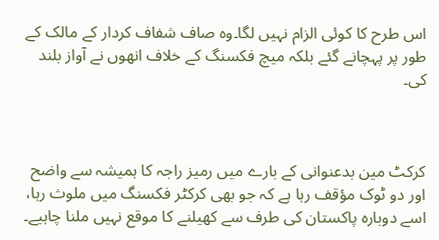اس طرح کا کوئی الزام نہیں لگا۔وہ صاف شفاف کردار کے مالک کے طور پر پہچانے گئے بلکہ میچ فکسنگ کے خلاف انھوں نے آواز بلند کی۔



کرکٹ مین بدعنوانی کے بارے میں رمیز راجہ کا ہمیشہ سے واضح اور دو ٹوک مؤقف رہا ہے کہ جو بھی کرکٹر فکسنگ میں ملوث رہا، اسے دوبارہ پاکستان کی طرف سے کھیلنے کا موقع نہیں ملنا چاہیے۔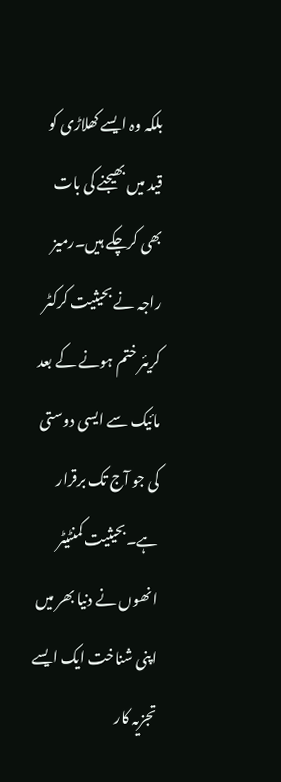بلکہ وہ ایسے کھلاڑی کو قید میں بھیجنے کی بات بھی کرچکے ہیں۔رمیز راجہ نے بحیثیت کرکٹر کریئر ختم ہونے کے بعد مائیک سے ایسی دوستی کی جو آج تک برقرار ہے۔بحیثیت کمنٹیٹر انھوں نے دنیا بھر میں اپنی شناخت ایک ایسے تجزیہ کار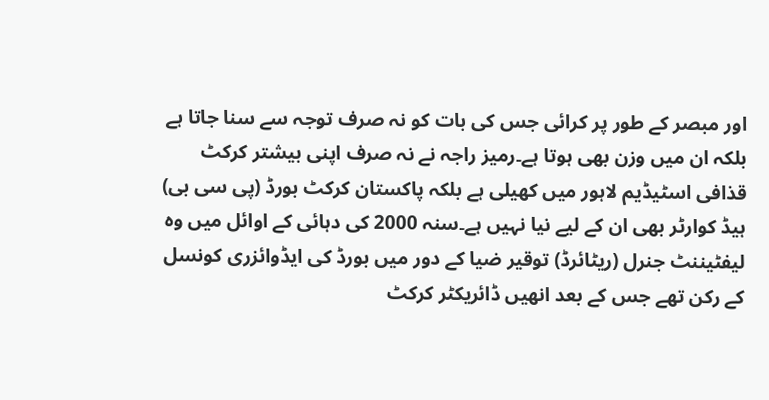اور مبصر کے طور پر کرائی جس کی بات کو نہ صرف توجہ سے سنا جاتا ہے بلکہ ان میں وزن بھی ہوتا ہے۔رمیز راجہ نے نہ صرف اپنی بیشتر کرکٹ قذافی اسٹیڈیم لاہور میں کھیلی ہے بلکہ پاکستان کرکٹ بورڈ (پی سی بی) ہیڈ کوارٹر بھی ان کے لیے نیا نہیں ہے۔سنہ 2000 کی دہائی کے اوائل میں وہ لیفٹیننٹ جنرل (ریٹائرڈ) توقیر ضیا کے دور میں بورڈ کی ایڈوائزری کونسل کے رکن تھے جس کے بعد انھیں ڈائریکٹر کرکٹ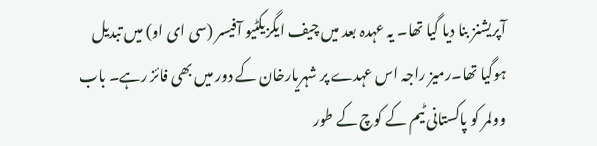آپریشنز بنا دیا گیا تھا۔ یہ عہدہ بعد میں چیف ایگزیکٹیو آفیسر (سی ای او) میں تبدیل ہوگیا تھا۔رمیز راجہ اس عہدے پر شہریارخان کے دور میں بھی فائز رہے۔ باب وولمر کو پاکستانی ٹیم کے کوچ کے طور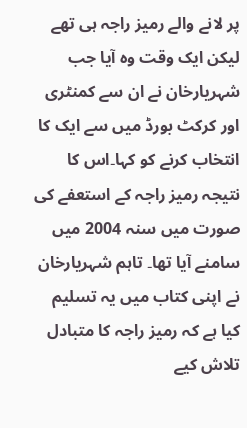پر لانے والے رمیز راجہ ہی تھے لیکن ایک وقت وہ آیا جب شہریارخان نے ان سے کمنٹری اور کرکٹ بورڈ میں سے ایک کا انتخاب کرنے کو کہا۔اس کا نتیجہ رمیز راجہ کے استعفے کی صورت میں سنہ 2004 میں سامنے آیا تھا۔ تاہم شہریارخان نے اپنی کتاب میں یہ تسلیم کیا ہے کہ رمیز راجہ کا متبادل تلاش کیے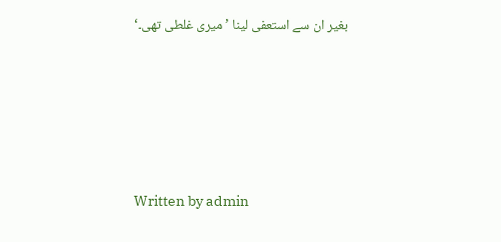بغیر ان سے استعفی لینا ’میری غلطی تھی۔‘





Written by admin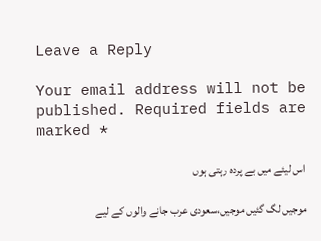Leave a Reply

Your email address will not be published. Required fields are marked *

اس لیئے میں بے پردہ رہتی ہوں

موجیں لگ گئیں موجیں،سعودی عرب جانے والوں کے لیے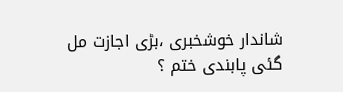شاندار خوشخبری ،بڑی اجازت مل گئی پابندی ختم ؟